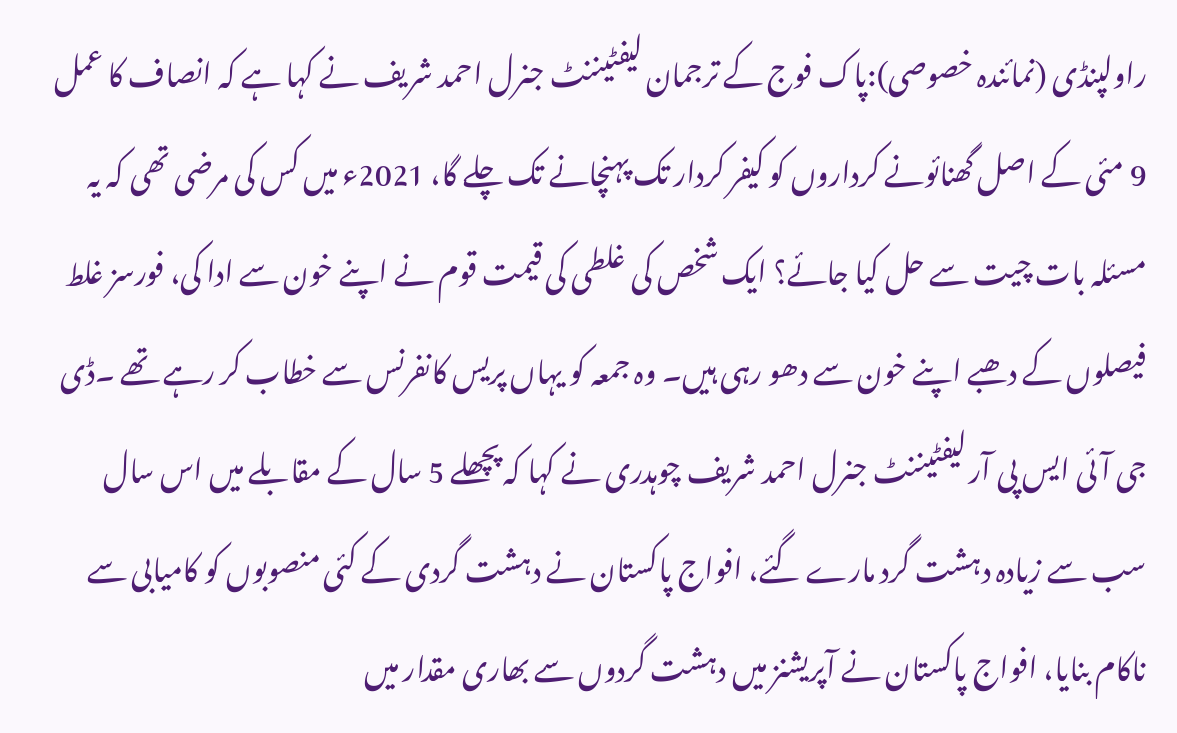راولپنڈی (نمائندہ خصوصی):پاک فوج کے ترجمان لیفٹیننٹ جنرل احمد شریف نے کہا ہے کہ انصاف کا عمل 9 مئی کے اصل گھنائونے کرداروں کو کیفر کردار تک پہنچانے تک چلے گا، 2021ء میں کس کی مرضی تھی کہ یہ مسئلہ بات چیت سے حل کیا جائے؟ ایک شخص کی غلطی کی قیمت قوم نے اپنے خون سے ادا کی، فورسز غلط فیصلوں کے دھبے اپنے خون سے دھو رہی ہیں۔ وہ جمعہ کو یہاں پریس کانفرنس سے خطاب کر رہے تھے ۔ڈی جی آئی ایس پی آر لیفٹیننٹ جنرل احمد شریف چوہدری نے کہا کہ پچھلے 5 سال کے مقابلے میں اس سال سب سے زیادہ دہشت گرد مارے گئے، افواج پاکستان نے دہشت گردی کے کئی منصوبوں کو کامیابی سے ناکام بنایا، افواج پاکستان نے آپریشنز میں دہشت گردوں سے بھاری مقدار میں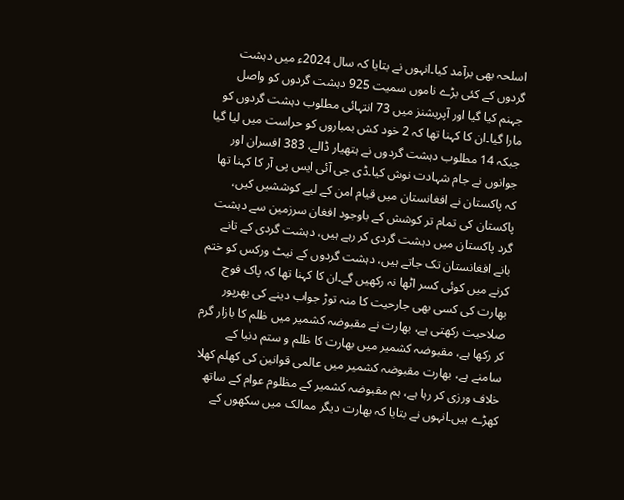اسلحہ بھی برآمد کیا۔انہوں نے بتایا کہ سال 2024ء میں دہشت گردوں کے کئی بڑے ناموں سمیت 925 دہشت گردوں کو واصل جہنم کیا گیا اور آپریشنز میں 73 انتہائی مطلوب دہشت گردوں کو مارا گیا۔ان کا کہنا تھا کہ 2 خود کش بمباروں کو حراست میں لیا گیا جبکہ 14 مطلوب دہشت گردوں نے ہتھیار ڈالے، 383 افسران اور جوانوں نے جام شہادت نوش کیا۔ڈی جی آئی ایس پی آر کا کہنا تھا کہ پاکستان نے افغانستان میں قیام امن کے لیے کوششیں کیں، پاکستان کی تمام تر کوشش کے باوجود افغان سرزمین سے دہشت گرد پاکستان میں دہشت گردی کر رہے ہیں، دہشت گردی کے تانے بانے افغانستان تک جاتے ہیں، دہشت گردوں کے نیٹ ورکس کو ختم کرنے میں کوئی کسر اٹھا نہ رکھیں گے۔ان کا کہنا تھا کہ پاک فوج بھارت کی کسی بھی جارحیت کا منہ توڑ جواب دینے کی بھرپور صلاحیت رکھتی ہے، بھارت نے مقبوضہ کشمیر میں ظلم کا بازار گرم کر رکھا ہے، مقبوضہ کشمیر میں بھارت کا ظلم و ستم دنیا کے سامنے ہے، بھارت مقبوضہ کشمیر میں عالمی قوانین کی کھلم کھلا خلاف ورزی کر رہا ہے، ہم مقبوضہ کشمیر کے مظلوم عوام کے ساتھ کھڑے ہیں۔انہوں نے بتایا کہ بھارت دیگر ممالک میں سکھوں کے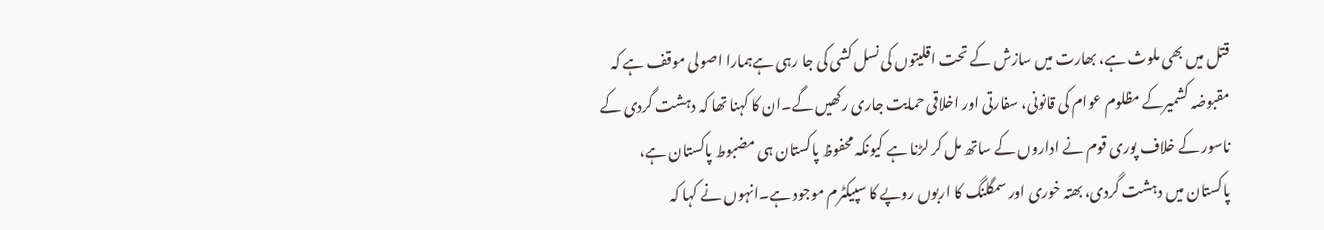قتل میں بھی ملوث ہے، بھارت میں سازش کے تحت اقلیتوں کی نسل کشی کی جا رہی ہےہمارا اصولی موقف ہے کہ مقبوضہ کشمیرکے مظلوم عوام کی قانونی، سفارتی اور اخلاقی حمایت جاری رکھیں گے۔ان کا کہنا تھا کہ دہشت گردی کے ناسور کے خلاف پوری قوم نے اداروں کے ساتھ مل کر لڑنا ہے کیونکہ محفوظ پاکستان ہی مضبوط پاکستان ہے، پاکستان میں دہشت گردی، بھتہ خوری اور سمگلنگ کا اربوں روپے کا سپیکٹرم موجود ہے۔انہوں نے کہا کہ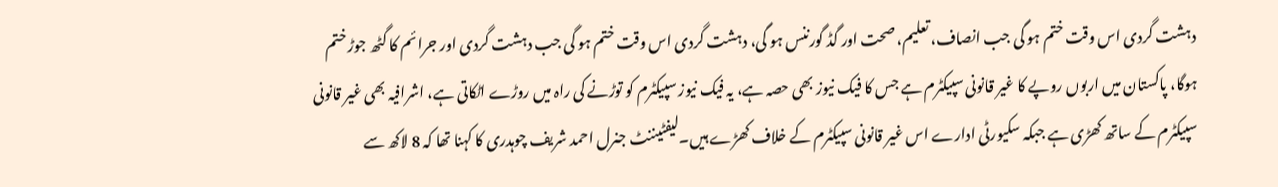دہشت گردی اس وقت ختم ہو گی جب انصاف، تعلیم، صحت اور گڈ گورننس ہو گی، دہشت گردی اس وقت ختم ہو گی جب دہشت گردی اور جرائم کا گٹھ جوڑ ختم ہوگا، پاکستان میں اربوں روپے کا غیر قانونی سپیکٹرم ہے جس کا فیک نیوز بھی حصہ ہے، یہ فیک نیوز سپیکٹرم کو توڑنے کی راہ میں روڑے اٹکاتی ہے، اشرافیہ بھی غیر قانونی سپیکٹرم کے ساتھ کھڑی ہے جبکہ سکیورٹی ادارے اس غیر قانونی سپیکٹرم کے خلاف کھڑے ہیں۔لیفٹیننٹ جنرل احمد شریف چوہدری کا کہنا تھا کہ 8 لاکھ سے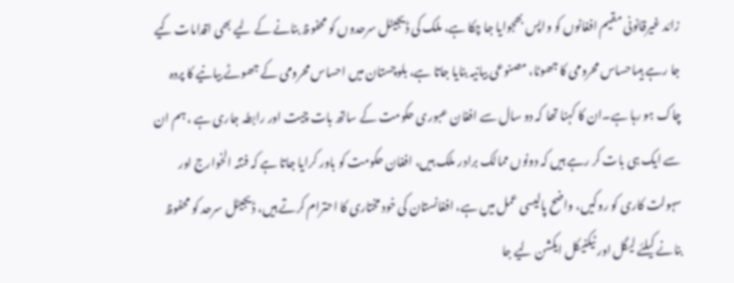زائد غیرقانونی مقیم افغانوں کو واپس بھجوایا جا چکا ہے، ملک کی ڈیجیٹل سرحدوں کو محفوظ بنانے کے لیے بھی اقدامات کیے جا رہے ہیںاحساس محرومی کا جھوٹا، مصنوعی بیانیہ بنایا جاتا ہے، بلوچستان میں احساس محرومی کے جھوٹے بیانیے کا پردہ چاک ہو رہا ہے۔ان کا کہنا تھا کہ دو سال سے افغان عبوری حکومت کے ساتھ بات چیت اور رابطہ جاری ہے ، ہم ان سے ایک ہی بات کر رہے ہیں کہ دونوں ممالک برادر ملک ہیں، افغان حکومت کو باور کرایا جاتا ہے کہ فتنہ الخوارج اور سہولت کاری کو روکیں، واضح پالیسی عمل میں ہے، افغانستان کی خود مختاری کا احترام کرتے ہیں، ڈیجیٹل سرحد کو محفوظ بنانے کیلئے لیگل اور ٹیکنیکل ایکشن لیے جا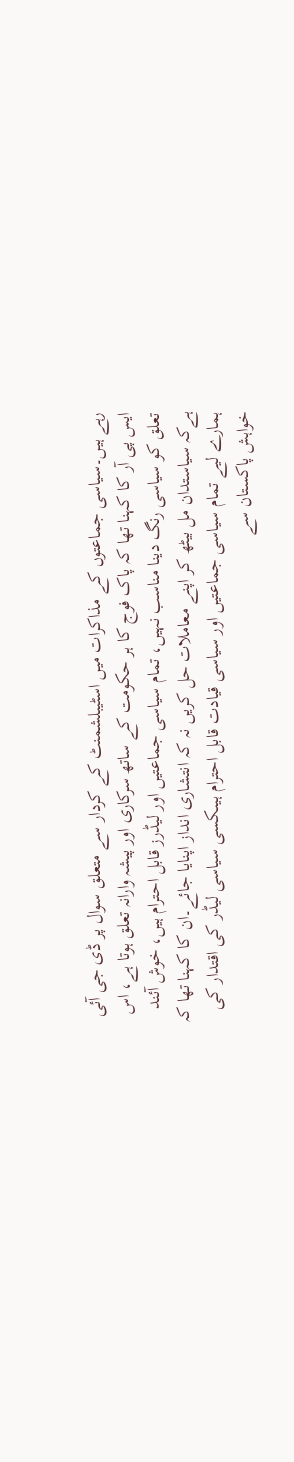رہے ہیں۔سیاسی جماعتوں کے مذاکرات میں اسٹیبلشمنٹ کے کردار سے متعلق سوال پر ڈی جی آئی ایس پی آر کا کہنا تھا کہ پاک فوج کا ہر حکومت کے ساتھ سرکاری اور پیشہ وارانہ تعلق ہوتا ہے، اس تعلق کو سیاسی رنگ دینا مناسب نہیں، تمام سیاسی جماعتیں اور لیڈرز قابل احترام ہیں، خوش آئند ہےکہ سیاستدان مل بیٹھ کر اپنے معاملات حل کریں نہ کہ انتشاری انداز اپنایا جائے۔ان کا کہنا تھا کہ ہمارے لیے تمام سیاسی جماعتیں اور سیاسی قیادت قابل احترام ہیںکسی سیاسی لیڈر کی اقتدار کی خواہش پاکستان سے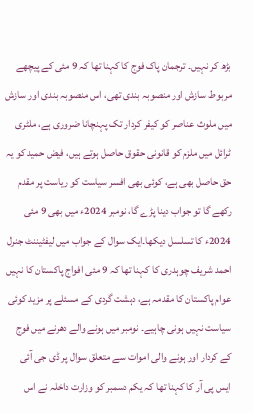بڑھ کر نہیں۔ ترجمان پاک فوج کا کہنا تھا کہ 9 مئی کے پیچھے مربوط سازش اور منصوبہ بندی تھی، اس منصوبہ بندی اور سازش میں ملوث عناصر کو کیفر کردار تک پہنچانا ضروری ہے، ملٹری ٹرائل میں ملزم کو قانونی حقوق حاصل ہوتے ہیں، فیض حمید کو یہ حق حاصل بھی ہے، کوئی بھی افسر سیاست کو ریاست پر مقدم رکھے گا تو جواب دینا پڑے گا، نومبر 2024ء میں بھی 9 مئی 2024ء کا تسلسل دیکھا۔ایک سوال کے جواب میں لیفٹیننٹ جنرل احمد شریف چوہدری کا کہنا تھا کہ 9 مئی افواج پاکستان کا نہیں عوام پاکستان کا مقدمہ ہے، دہشت گردی کے مسئلے پر مزید کوئی سیاست نہیں ہونی چاہیے۔ نومبر میں ہونے والے دھرنے میں فوج کے کردار اور ہونے والی اموات سے متعلق سوال پر ڈی جی آئی ایس پی آر کا کہنا تھا کہ یکم دسمبر کو وزارت داخلہ نے اس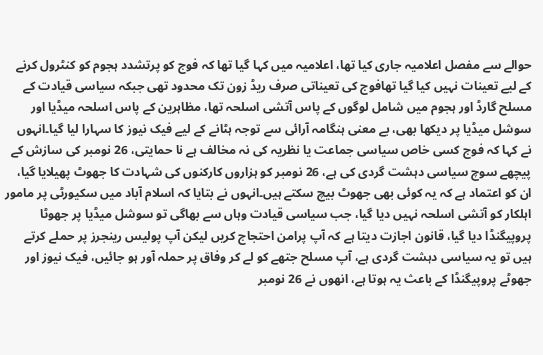حوالے سے مفصل اعلامیہ جاری کیا تھا، اعلامیہ میں کہا گیا تھا کہ فوج کو پرتشدد ہجوم کو کنٹرول کرنے کے لیے تعینات نہیں کیا گیا تھافوج کی تعیناتی صرف ریڈ زون تک محدود تھی جبکہ سیاسی قیادت کے مسلح گارڈ اور ہجوم میں شامل لوگوں کے پاس آتشی اسلحہ تھا، مظاہرین کے پاس اسلحہ میڈیا اور سوشل میڈیا پر دیکھا بھی، بے معنی ہنگامہ آرائی سے توجہ ہٹانے کے لیے فیک نیوز کا سہارا لیا گیا۔انہوں نے کہا کہ فوج کسی خاص سیاسی جماعت یا نظریہ کی نہ مخالف ہے نا حمایتی، 26 نومبر کی سازش کے پیچھے سوچ سیاسی دہشت گردی کی ہے، 26 نومبر کو ہزاروں کارکنوں کی شہادت کا جھوٹ پھیلایا گیا، ان کو اعتماد ہے کہ یہ کوئی بھی جھوٹ بیچ سکتے ہیں۔انہوں نے بتایا کہ اسلام آباد میں سکیورٹی پر مامور اہلکار کو آتشی اسلحہ نہیں دیا گیا، جب سیاسی قیادت وہاں سے بھاگی تو سوشل میڈیا پر جھوٹا پروپیگنڈا دیا گیا، قانون اجازت دیتا ہے کہ آپ پرامن احتجاج کریں لیکن آپ پولیس رینجرز پر حملے کرتے ہیں تو یہ سیاسی دہشت گردی ہے، آپ مسلح جتھے کو لے کر وفاق پر حملہ آور ہو جائیں، فیک نیوز اور جھوٹے پروپیگنڈا کے باعث یہ ہوتا ہے، انھوں نے 26 نومبر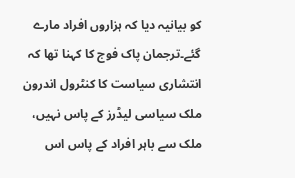کو بیانیہ دیا کہ ہزاروں افراد مارے گئے۔ترجمان پاک فوج کا کہنا تھا کہ انتشاری سیاست کا کنٹرول اندرون ملک سیاسی لیڈرز کے پاس نہیں، ملک سے باہر افراد کے پاس اس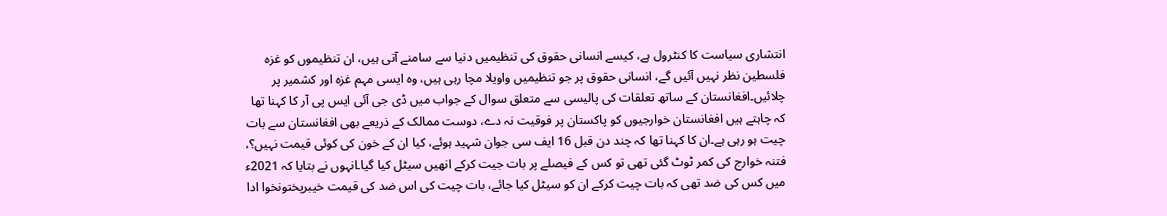انتشاری سیاست کا کنٹرول ہے، کیسے انسانی حقوق کی تنظیمیں دنیا سے سامنے آتی ہیں، ان تنظیموں کو غزہ فلسطین نظر نہیں آئیں گے، انسانی حقوق پر جو تنظیمیں واویلا مچا رہی ہیں، وہ ایسی مہم غزہ اور کشمیر پر چلائیں۔افغانستان کے ساتھ تعلقات کی پالیسی سے متعلق سوال کے جواب میں ڈی جی آئی ایس پی آر کا کہنا تھا کہ چاہتے ہیں افغانستان خوارجیوں کو پاکستان پر فوقیت نہ دے، دوست ممالک کے ذریعے بھی افغانستان سے بات چیت ہو رہی ہے۔ان کا کہنا تھا کہ چند دن قبل 16 ایف سی جوان شہید ہوئے، کیا ان کے خون کی کوئی قیمت نہیں؟، فتنہ خوارج کی کمر ٹوٹ گئی تھی تو کس کے فیصلے پر بات جیت کرکے انھیں سیٹل کیا گیا۔انہوں نے بتایا کہ 2021ء میں کس کی ضد تھی کہ بات چیت کرکے ان کو سیٹل کیا جائے، بات چیت کی اس ضد کی قیمت خیبرپختونخوا ادا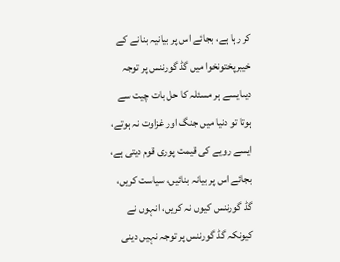کر رہا ہے، بجائے اس پر بیانیہ بنانے کے خیبرپختونخوا میں گڈ گورننس پر توجہ دیںایسے ہر مسئلہ کا حل بات چیت سے ہوتا تو دنیا میں جنگ اور غزاوت نہ ہوتے، ایسے رویے کی قیمت پوری قوم دیتی ہے، بجائے اس پر بیانہ بنائیں، سیاست کریں، گڈ گورننس کیوں نہ کریں، انہوں نے کیونکہ گڈ گورننس پر توجہ نہیں دینی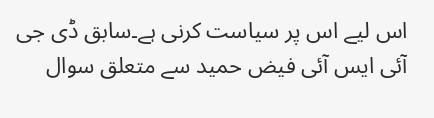اس لیے اس پر سیاست کرنی ہے۔سابق ڈی جی آئی ایس آئی فیض حمید سے متعلق سوال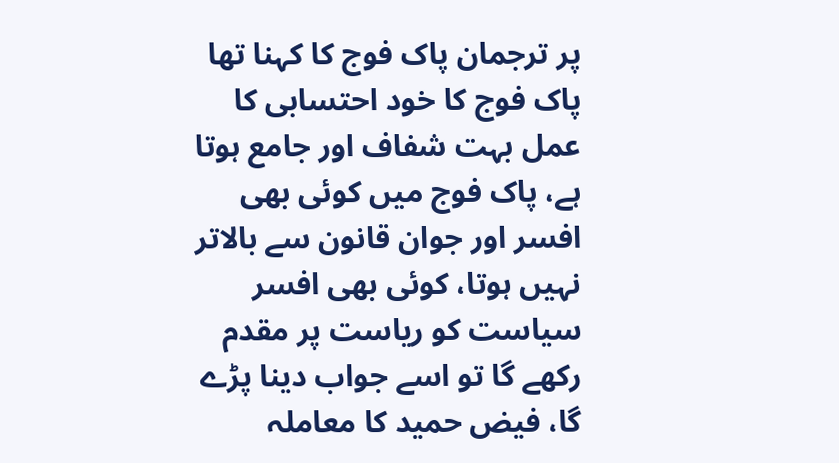پر ترجمان پاک فوج کا کہنا تھا پاک فوج کا خود احتسابی کا عمل بہت شفاف اور جامع ہوتا ہے، پاک فوج میں کوئی بھی افسر اور جوان قانون سے بالاتر نہیں ہوتا، کوئی بھی افسر سیاست کو ریاست پر مقدم رکھے گا تو اسے جواب دینا پڑے گا، فیض حمید کا معاملہ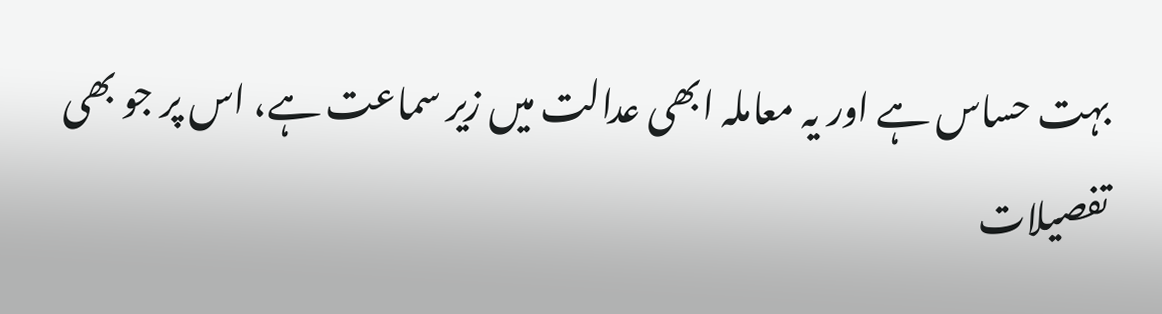بہت حساس ہے اور یہ معاملہ ابھی عدالت میں زیر سماعت ہے، اس پر جو بھی تفصیلات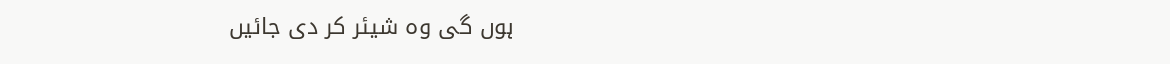ہوں گی وہ شیئر کر دی جائیں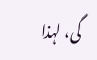گی، لہذا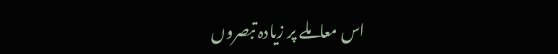اس معاملے پر زیادہ تبصروں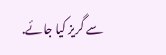سے گریز کیا جائے.